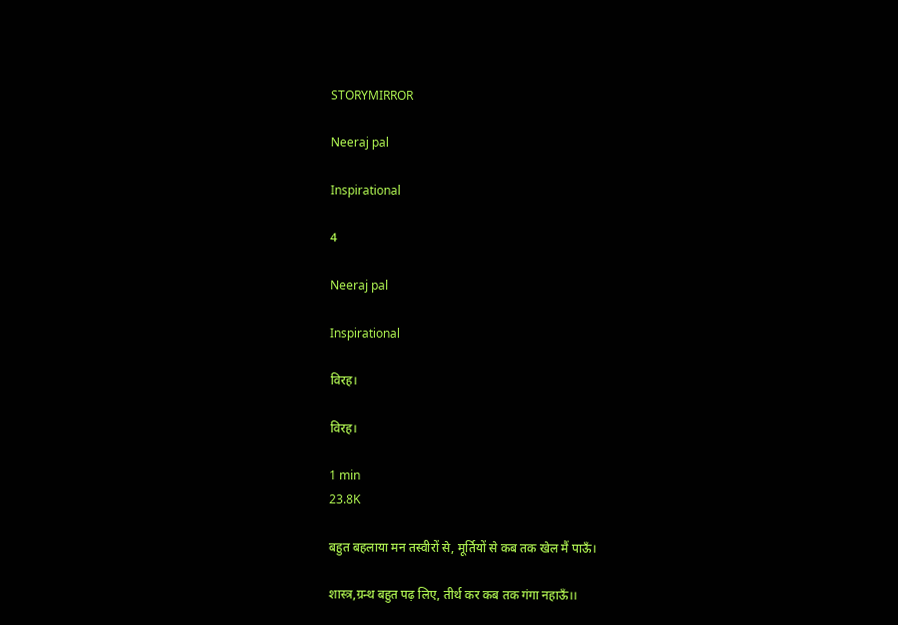STORYMIRROR

Neeraj pal

Inspirational

4

Neeraj pal

Inspirational

विरह।

विरह।

1 min
23.8K

बहुत बहलाया मन तस्वीरों से, मूर्तियों से कब तक खेल मैं पाऊँ।

शास्त्र,ग्रन्थ बहुत पढ़ लिए, तीर्थ कर कब तक गंगा नहाऊँ।।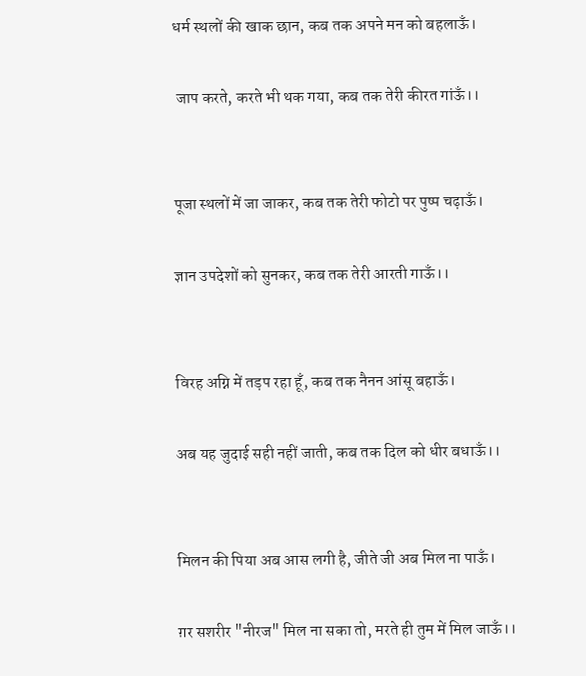धर्म स्थलों की खाक छान, कब तक अपने मन को बहलाऊँ।

 जाप करते, करते भी थक गया, कब तक तेरी कीरत गांऊँ।।


पूजा स्थलों में जा जाकर, कब तक तेरी फोटो पर पुष्प चढ़ाऊँ।

ज्ञान उपदेशों को सुनकर, कब तक तेरी आरती गाऊँ।।


विरह अग्नि में तड़प रहा हूँ, कब तक नैनन आंसू बहाऊँ।

अब यह जुदाई सही नहीं जाती, कब तक दिल को धीर बधाऊँ।।


मिलन की पिया अब आस लगी है, जीते जी अब मिल ना पाऊँ।

ग़र सशरीर "नीरज" मिल ना सका तो, मरते ही तुम में मिल जाऊँ।।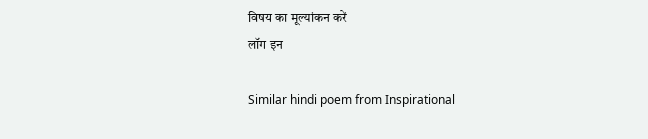विषय का मूल्यांकन करें
लॉग इन

Similar hindi poem from Inspirational